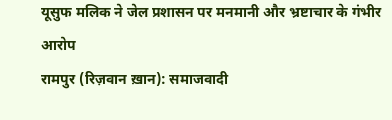यूसुफ मलिक ने जेल प्रशासन पर मनमानी और भ्रष्टाचार के गंभीर आरोप
रामपुर (रिज़वान ख़ान): समाजवादी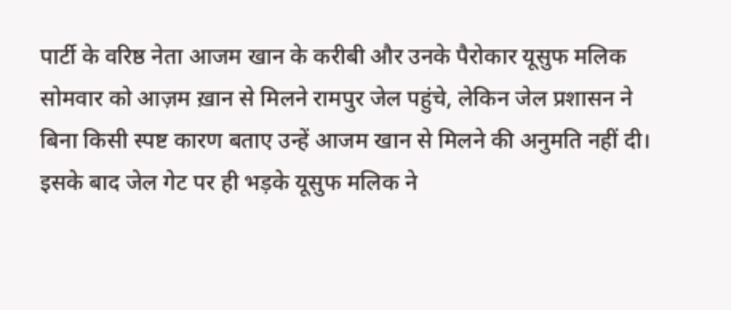पार्टी के वरिष्ठ नेता आजम खान के करीबी और उनके पैरोकार यूसुफ मलिक सोमवार को आज़म ख़ान से मिलने रामपुर जेल पहुंचे, लेकिन जेल प्रशासन ने बिना किसी स्पष्ट कारण बताए उन्हें आजम खान से मिलने की अनुमति नहीं दी। इसके बाद जेल गेट पर ही भड़के यूसुफ मलिक ने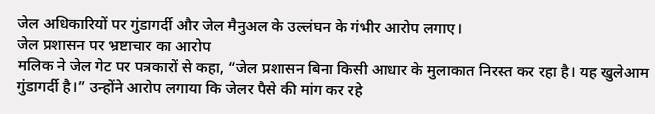जेल अधिकारियों पर गुंडागर्दी और जेल मैनुअल के उल्लंघन के गंभीर आरोप लगाए।
जेल प्रशासन पर भ्रष्टाचार का आरोप
मलिक ने जेल गेट पर पत्रकारों से कहा, “जेल प्रशासन बिना किसी आधार के मुलाकात निरस्त कर रहा है। यह खुलेआम गुंडागर्दी है।” उन्होंने आरोप लगाया कि जेलर पैसे की मांग कर रहे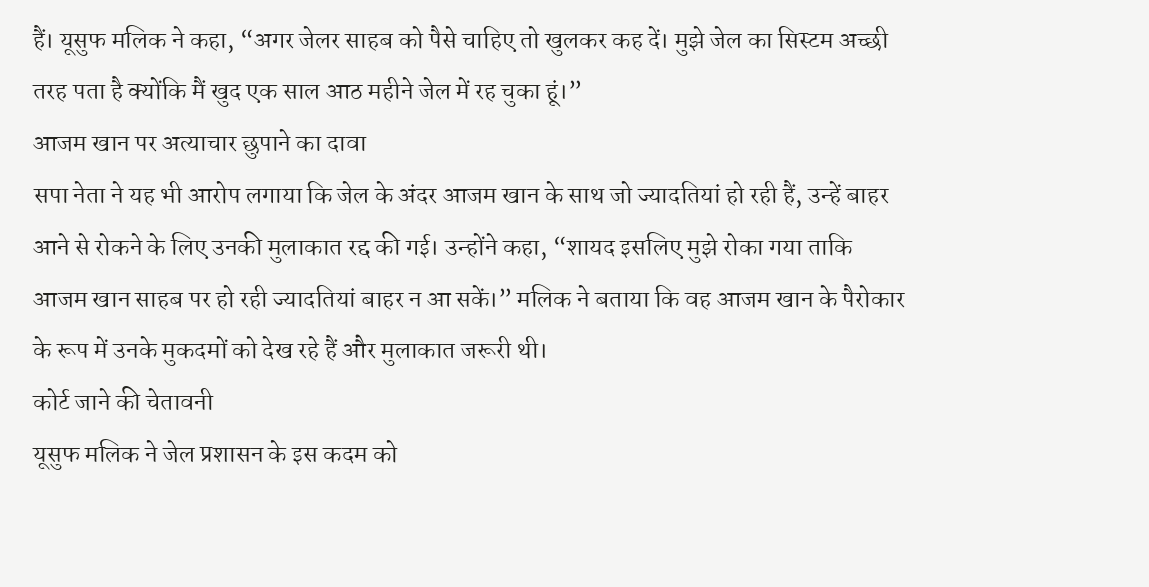हैं। यूसुफ मलिक ने कहा, “अगर जेलर साहब को पैसे चाहिए तो खुलकर कह दें। मुझे जेल का सिस्टम अच्छी तरह पता है क्योंकि मैं खुद एक साल आठ महीने जेल में रह चुका हूं।”
आजम खान पर अत्याचार छुपाने का दावा
सपा नेता ने यह भी आरोप लगाया कि जेल के अंदर आजम खान के साथ जो ज्यादतियां हो रही हैं, उन्हें बाहर आने से रोकने के लिए उनकी मुलाकात रद्द की गई। उन्होंने कहा, “शायद इसलिए मुझे रोका गया ताकि आजम खान साहब पर हो रही ज्यादतियां बाहर न आ सकें।” मलिक ने बताया कि वह आजम खान के पैरोकार के रूप में उनके मुकदमों को देख रहे हैं और मुलाकात जरूरी थी।
कोर्ट जाने की चेतावनी
यूसुफ मलिक ने जेल प्रशासन के इस कदम को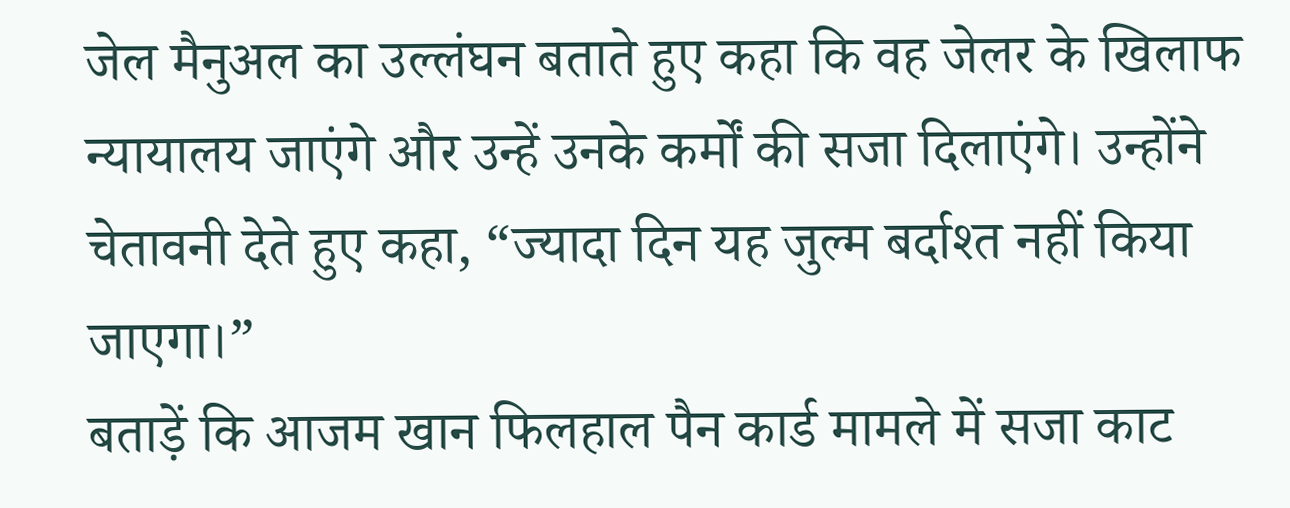जेल मैनुअल का उल्लंघन बताते हुए कहा कि वह जेलर के खिलाफ न्यायालय जाएंगे और उन्हें उनके कर्मों की सजा दिलाएंगे। उन्होंने चेतावनी देते हुए कहा, “ज्यादा दिन यह जुल्म बर्दाश्त नहीं किया जाएगा।”
बताड़ें कि आजम खान फिलहाल पैन कार्ड मामले में सजा काट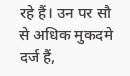रहे हैं। उन पर सौ से अधिक मुकदमे दर्ज हैं,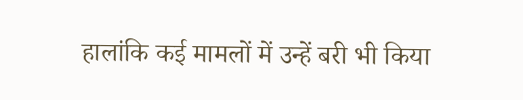हालांकि कई मामलों में उन्हें बरी भी किया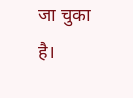जा चुका है।